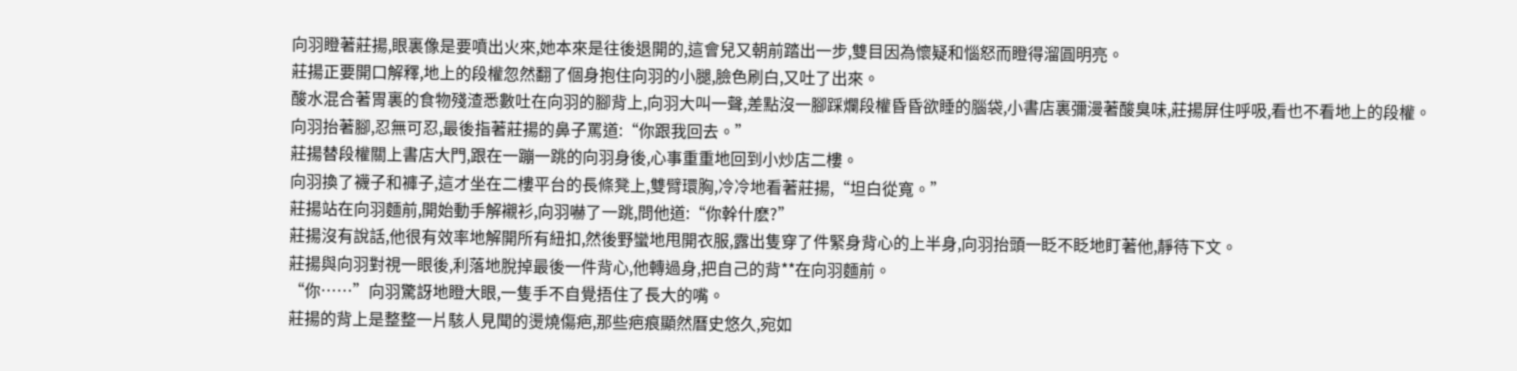向羽瞪著莊揚,眼裏像是要噴出火來,她本來是往後退開的,這會兒又朝前踏出一步,雙目因為懷疑和惱怒而瞪得溜圓明亮。
莊揚正要開口解釋,地上的段權忽然翻了個身抱住向羽的小腿,臉色刷白,又吐了出來。
酸水混合著胃裏的食物殘渣悉數吐在向羽的腳背上,向羽大叫一聲,差點沒一腳踩爛段權昏昏欲睡的腦袋,小書店裏彌漫著酸臭味,莊揚屏住呼吸,看也不看地上的段權。
向羽抬著腳,忍無可忍,最後指著莊揚的鼻子罵道:“你跟我回去。”
莊揚替段權關上書店大門,跟在一蹦一跳的向羽身後,心事重重地回到小炒店二樓。
向羽換了襪子和褲子,這才坐在二樓平台的長條凳上,雙臂環胸,冷冷地看著莊揚,“坦白從寬。”
莊揚站在向羽麵前,開始動手解襯衫,向羽嚇了一跳,問他道:“你幹什麽?”
莊揚沒有說話,他很有效率地解開所有紐扣,然後野蠻地甩開衣服,露出隻穿了件緊身背心的上半身,向羽抬頭一眨不眨地盯著他,靜待下文。
莊揚與向羽對視一眼後,利落地脫掉最後一件背心,他轉過身,把自己的背**在向羽麵前。
“你……”向羽驚訝地瞪大眼,一隻手不自覺捂住了長大的嘴。
莊揚的背上是整整一片駭人見聞的燙燒傷疤,那些疤痕顯然曆史悠久,宛如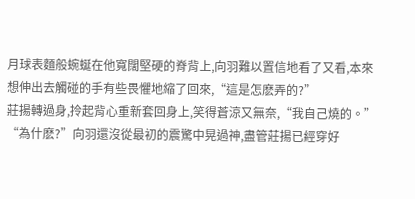月球表麵般蜿蜒在他寬闊堅硬的脊背上,向羽難以置信地看了又看,本來想伸出去觸碰的手有些畏懼地縮了回來,“這是怎麽弄的?”
莊揚轉過身,拎起背心重新套回身上,笑得蒼涼又無奈,“我自己燒的。”
“為什麽?”向羽還沒從最初的震驚中晃過神,盡管莊揚已經穿好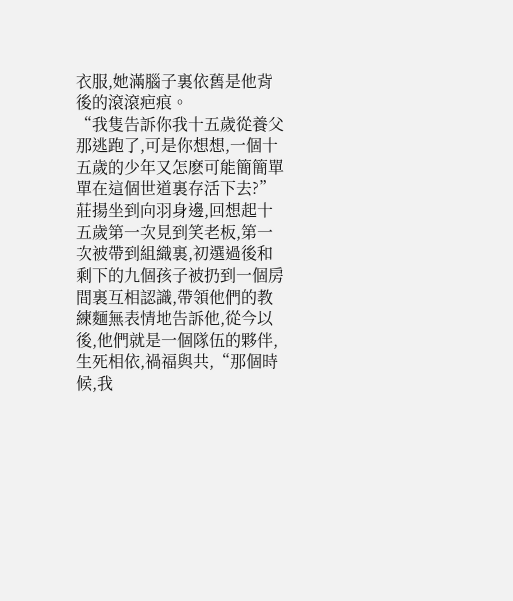衣服,她滿腦子裏依舊是他背後的滾滾疤痕。
“我隻告訴你我十五歲從養父那逃跑了,可是你想想,一個十五歲的少年又怎麽可能簡簡單單在這個世道裏存活下去?”莊揚坐到向羽身邊,回想起十五歲第一次見到笑老板,第一次被帶到組織裏,初選過後和剩下的九個孩子被扔到一個房間裏互相認識,帶領他們的教練麵無表情地告訴他,從今以後,他們就是一個隊伍的夥伴,生死相依,禍福與共,“那個時候,我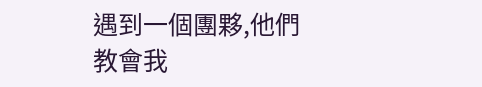遇到一個團夥,他們教會我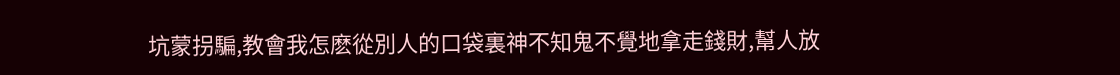坑蒙拐騙,教會我怎麽從別人的口袋裏神不知鬼不覺地拿走錢財,幫人放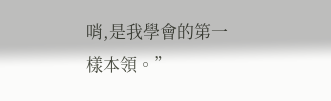哨,是我學會的第一樣本領。”